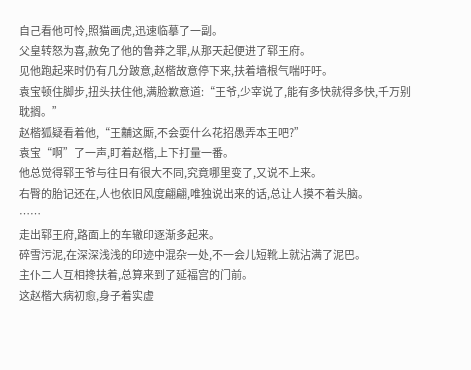自己看他可怜,照猫画虎,迅速临摹了一副。
父皇转怒为喜,赦免了他的鲁莽之罪,从那天起便进了郓王府。
见他跑起来时仍有几分跛意,赵楷故意停下来,扶着墙根气喘吁吁。
袁宝顿住脚步,扭头扶住他,满脸歉意道:“王爷,少宰说了,能有多快就得多快,千万别耽搁。”
赵楷狐疑看着他,“王黼这厮,不会耍什么花招愚弄本王吧?”
袁宝“啊”了一声,盯着赵楷,上下打量一番。
他总觉得郓王爷与往日有很大不同,究竟哪里变了,又说不上来。
右臀的胎记还在,人也依旧风度翩翩,唯独说出来的话,总让人摸不着头脑。
……
走出郓王府,路面上的车辙印逐渐多起来。
碎雪污泥,在深深浅浅的印迹中混杂一处,不一会儿短靴上就沾满了泥巴。
主仆二人互相搀扶着,总算来到了延福宫的门前。
这赵楷大病初愈,身子着实虚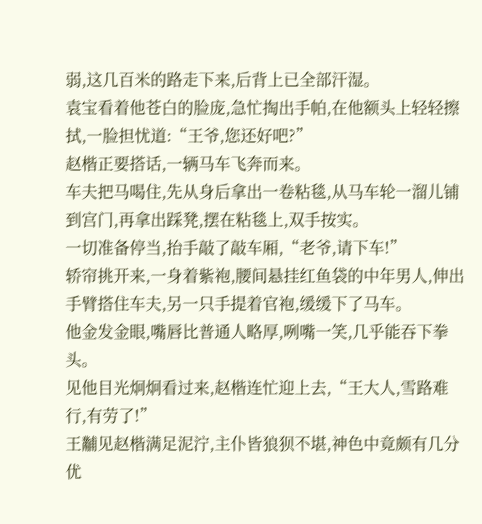弱,这几百米的路走下来,后背上已全部汗湿。
袁宝看着他苍白的脸庞,急忙掏出手帕,在他额头上轻轻擦拭,一脸担忧道:“王爷,您还好吧?”
赵楷正要搭话,一辆马车飞奔而来。
车夫把马喝住,先从身后拿出一卷粘毯,从马车轮一溜儿铺到宫门,再拿出踩凳,摆在粘毯上,双手按实。
一切准备停当,抬手敲了敲车厢,“老爷,请下车!”
轿帘挑开来,一身着紫袍,腰间悬挂红鱼袋的中年男人,伸出手臂搭住车夫,另一只手提着官袍,缓缓下了马车。
他金发金眼,嘴唇比普通人略厚,咧嘴一笑,几乎能吞下拳头。
见他目光炯炯看过来,赵楷连忙迎上去,“王大人,雪路难行,有劳了!”
王黼见赵楷满足泥泞,主仆皆狼狈不堪,神色中竟颇有几分优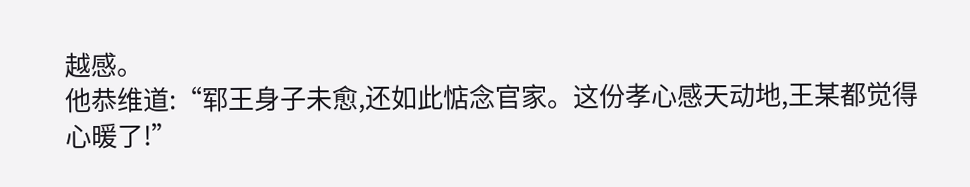越感。
他恭维道:“郓王身子未愈,还如此惦念官家。这份孝心感天动地,王某都觉得心暖了!”